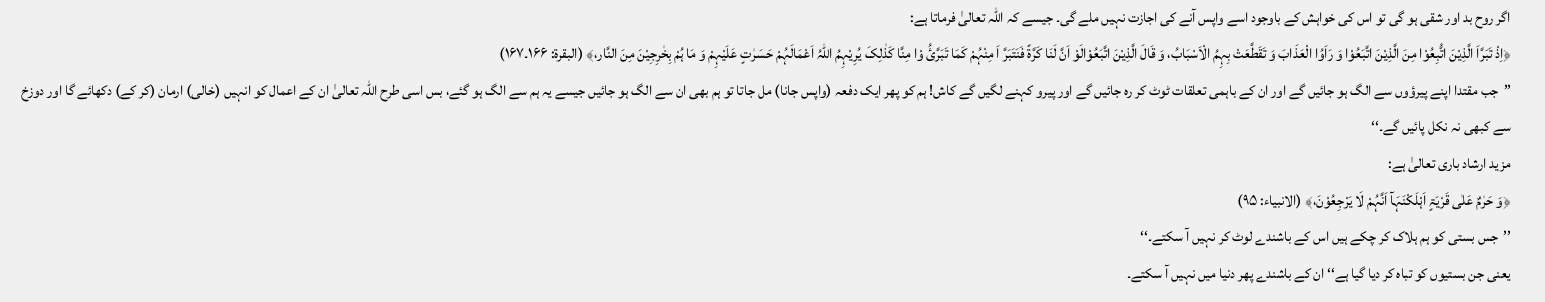اگر روح بد اور شقی ہو گی تو اس کی خواہش کے باوجود اسے واپس آنے کی اجازت نہیں ملے گی۔ جیسے کہ اللہ تعالیٰ فرماتا ہے:
﴿اِذْ تَبَرَّاَ الَّذِیْنَ اتُّبِعُوْا مِنَ الَّذِیْنَ اتَّبَعُوْا وَ رَاَوُا الْعَذَابَ وَ تَقَطَّعَتْ بِہِمُ الْاَسْبَابُ، وَ قَالَ الَّذِیْنَ اتَّبَعُوْالَوْ اَنَّ لَنَا کَرَّۃً فَنَتَبَرَّ اَ مِنْہُمْ کَمَا تَبَرَّئُ وْا مِنَّا کَذٰلِکَ یُرِیْہِمُ اللّٰہُ اَعْمَالَہُمْ حَسَرٰتٍ عَلَیْہِمْ وَ مَا ہُمْ بِخٰرِجِیْنَ مِنَ النَّار،﴾ (البقرۃ: ۱۶۶۔۱۶۷)
’’جب مقتدا اپنے پیرؤوں سے الگ ہو جائیں گے اور ان کے باہمی تعلقات ٹوٹ کر رہ جائیں گے اور پیرو کہنے لگیں گے کاش! ہم کو پھر ایک دفعہ (واپس جانا) مل جاتا تو ہم بھی ان سے الگ ہو جائیں جیسے یہ ہم سے الگ ہو گئے، بس اسی طرح اللہ تعالیٰ ان کے اعمال کو انہیں (خالی) ارمان (کر کے) دکھائے گا اور دوزخ سے کبھی نہ نکل پائیں گے۔‘‘
مزید ارشاد باری تعالیٰ ہے:
﴿وَ حَرٰمٌ عَلٰی قَرْیَۃٍ اَہْلَکْنَہَآ اَنَّہُمْ لَا یَرْجِعُوْنَ،﴾ (الانبیاء: ۹۵)
’’جس بستی کو ہم ہلاک کر چکے ہیں اس کے باشندے لوٹ کر نہیں آ سکتے۔‘‘
یعنی جن بستیوں کو تباہ کر دیا گیا ہے‘‘ ان کے باشندے پھر دنیا میں نہیں آ سکتے۔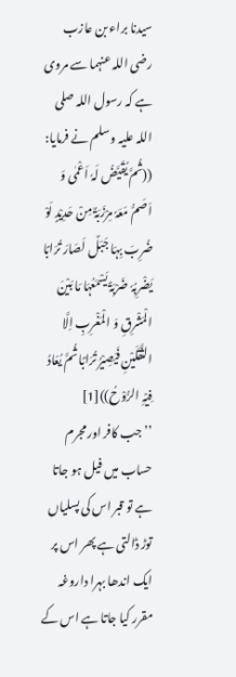سیدنا براء بن عازب رضی اللہ عنہما سے مروی ہے کہ رسول اللہ صلی اللہ علیہ وسلم نے فرمایا:
((ثُمَّ یُقَیَّضُ لَہٗ اَعْمٰی وَ اَصَمُّ مَعَہٗ مِرْزَبَۃٌ مِنْ حَدِیْدٍ لَوْ ضُرِبَ بِہَا جَبَلٌ لَصَارَ تُرَابًا یَضْرِبُہٗ ضَرْبَۃً یَسْمَعُہَا مَا بَیْنَ الْمَشْرِقِ وَ الْمَغْرِبِ اِلَّا الثَّقَلَیْنِ فَیَصِیْرُ تُرَابًا ثُمَّ یُعَادُ فِیْہِ الرُّوْحُ))[1]
’’جب کافر اور مجرم حساب میں فیل ہو جاتا ہے تو قبر اس کی پسلیاں توڑ ڈالتی ہے پھر اس پر ایک اندھا بہرا داروغہ مقرر کیا جاتا ہے اس کے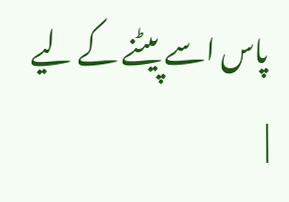پاس اسے پیٹنے کے لیے
|